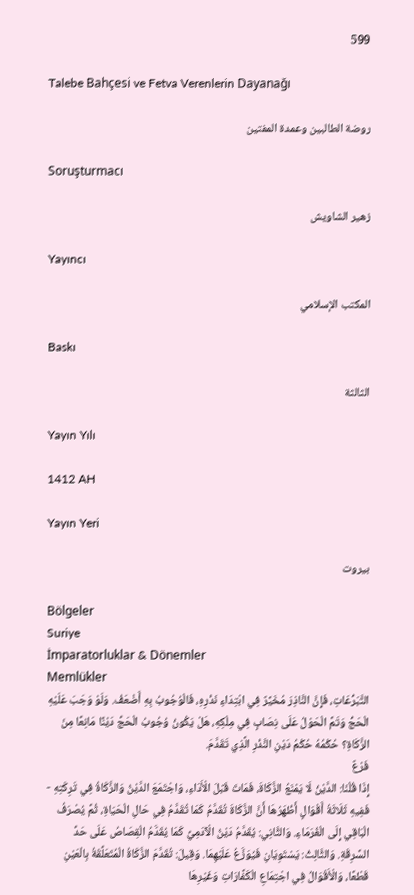599

Talebe Bahçesi ve Fetva Verenlerin Dayanağı

روضة الطالبين وعمدة المفتين

Soruşturmacı

زهير الشاويش

Yayıncı

المكتب الإسلامي

Baskı

الثالثة

Yayın Yılı

1412 AH

Yayın Yeri

بيروت

Bölgeler
Suriye
İmparatorluklar & Dönemler
Memlükler
التَّبَرُّعَاتِ، فَإِنَّ النَّاذِرَ مُخَيَّرٌ فِي ابْتِدَاءِ نَذْرِهِ، فَالْوُجُوبُ بِهِ أَضْعَفُ. وَلَوْ وَجَبَ عَلَيْهِ الْحَجُّ وَتَمَّ الْحَوْلُ عَلَى نِصَابٍ فِي مِلْكِهِ، هَلْ يَكُونُ وُجُوبُ الْحَجِّ دَيْنًا مَانِعًا مِنَ الزَّكَاةِ؟ حُكْمُهُ حُكْمُ دَيْنِ النَّذْرِ الَّذِي تَقَدَّمَ.
فَرْعٌ
إِذَا قُلْنَا: الدَّيْنُ لَا يَمْنَعُ الزَّكَاةَ، فَمَاتَ قَبْلَ الْأَدَاءِ، وَاجْتَمَعَ الدَّيْنُ وَالزَّكَاةُ فِي تَرِكَتِهِ - فَفِيهِ ثَلَاثَةُ أَقْوَالٍ أَظْهَرُهَا أَنَّ الزَّكَاةَ تُقَدَّمُ كَمَا تُقَدَّمُ فِي حَالِ الْحَيَاةِ، ثُمَّ يُصْرَفُ الْبَاقِي إِلَى الْغُرَمَاءِ. وَالثَّانِي: يُقَدَّمُ دَيْنُ الْآدَمِيِّ كَمَا يُقَدَّمُ الْقِصَاصُ عَلَى حَدِّ السَّرِقَةِ. وَالثَّالِثُ: يَسْتَوِيَانِ فَيُوَزَّعُ عَلَيْهِمَا. وَقِيلَ: تُقَدَّمَ الزَّكَاةُ الْمُتَعَلِّقَةُ بِالْعَيْنِ قَطْعًا، وَالْأَقْوَالُ فِي اجْتِمَاعِ الْكَفَّارَاتِ وَغَيْرِهَا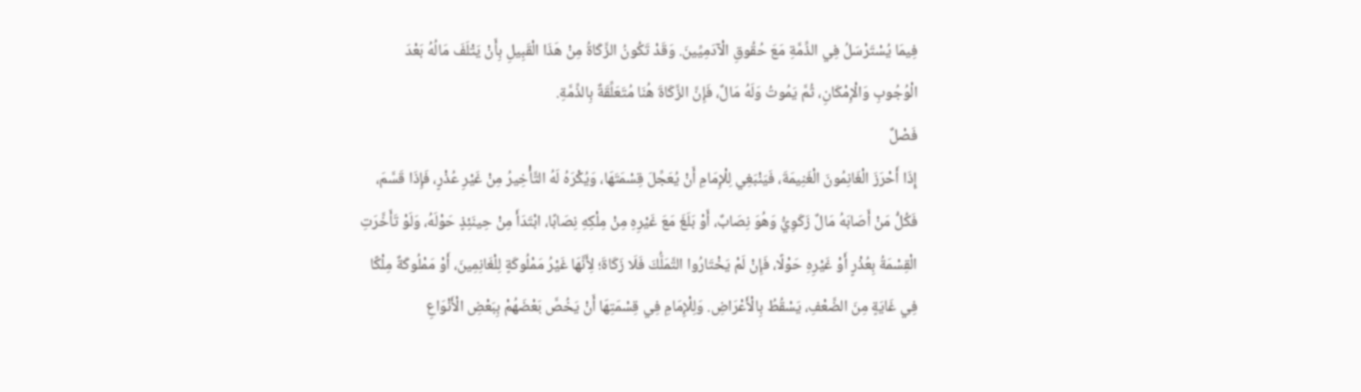فِيمَا يُسْتَرْسَلُ فِي الذِّمَّةِ مَعَ حُقُوقِ الْآدَمِيِّينَ. وَقَدْ تَكُونُ الزَّكَاةُ مِنْ هَذَا الْقَبِيلِ بِأَنْ يَتْلَفَ مَالُهُ بَعْدَ الْوُجُوبِ وَالْإِمْكَانِ، ثُمَّ يَمُوتُ وَلَهُ مَالٌ، فَإِنَّ الزَّكَاةَ هُنَا مُتَعَلِّقَةٌ بِالذِّمَّةِ.
فَصْلٌ
إِذَا أَحْرَزَ الْغَانِمُونَ الْغَنِيمَةَ، فَيَنْبَغِي لِلْإِمَامِ أَنْ يُعَجِّلَ قِسْمَتَهَا، وَيُكْرَهُ لَهُ التَّأْخِيرُ مِنْ غَيْرِ عُذْرٍ، فَإِذَا قَسَّمَ، فَكُلُّ مَنْ أَصَابَهُ مَالٌ زَكَوِيُّ وَهُوَ نِصَابٌ، أَوْ بَلَغَ مَعَ غَيْرِهِ مِنْ مِلْكِهِ نِصَابًا، ابْتَدَأَ مِنْ حِينَئِذٍ حَوْلَهُ، وَلَوْ تَأَخَّرَتِ الْقِسْمَةُ بِعُذْرٍ أَوْ غَيْرِهِ حَوْلًا، فَإِنْ لَمْ يَخْتَارُوا التَّمَلُّكَ فَلَا زَكَاةَ؛ لِأَنَّهَا غَيْرُ مَمْلُوكَةٍ لِلْغَانِمِينَ، أَوْ مَمْلُوكَةٌ مِلْكًا فِي غَايَةٍ مِنَ الضَّعْفِ، يَسْقُطُ بِالْأَعْرَاضِ. وَلِلْإِمَامِ فِي قِسْمَتِهَا أَنْ يَخُصَّ بَعْضَهُمْ بِبَعْضِ الْأَنْوَاعِ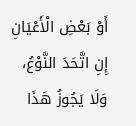أَوْ بَعْضِ الْأَعْيَانِ إِنِ اتَّحَدَ النَّوْعُ، وَلَا يَجُوزُ هَذَا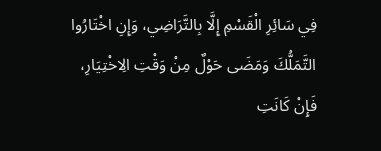فِي سَائِرِ الْقَسْمِ إِلَّا بِالتَّرَاضِي، وَإِنِ اخْتَارُوا التَّمَلُّكَ وَمَضَى حَوْلٌ مِنْ وَقْتِ الِاخْتِيَارِ، فَإِنْ كَانَتِ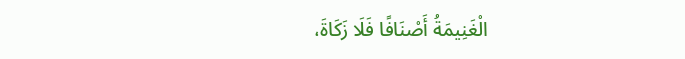الْغَنِيمَةُ أَصْنَافًا فَلَا زَكَاةَ،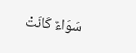سَوَاءٌ كَانَتْ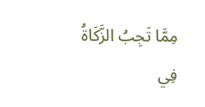مِمَّا تَجِبُ الزَّكَاةُ فِي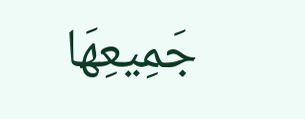جَمِيعِهَا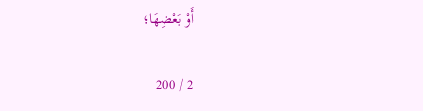أَوْ بَعْضِهَا؛

2 / 200